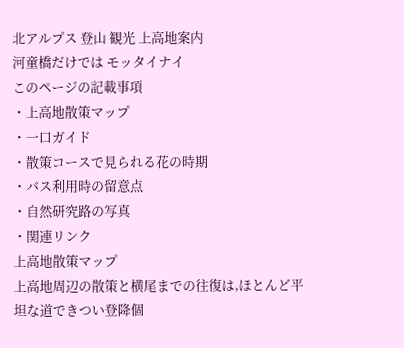北アルプス 登山 観光 上高地案内
河童橋だけでは モッタイナイ
このページの記載事項
・上高地散策マップ
・一口ガイド
・散策コースで見られる花の時期
・バス利用時の留意点
・自然研究路の写真
・関連リンク
上高地散策マップ
上高地周辺の散策と横尾までの往復は,ほとんど平坦な道できつい登降個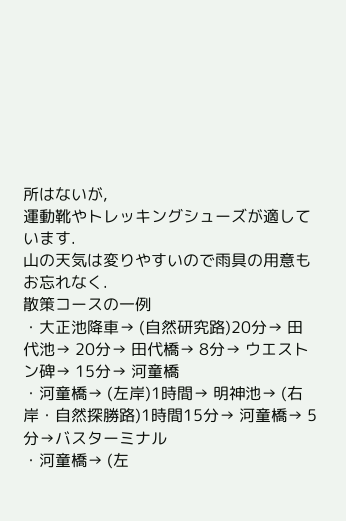所はないが,
運動靴やトレッキングシューズが適しています.
山の天気は変りやすいので雨具の用意もお忘れなく.
散策コースの一例
・大正池降車→ (自然研究路)20分→ 田代池→ 20分→ 田代橋→ 8分→ ウエストン碑→ 15分→ 河童橋
・河童橋→ (左岸)1時間→ 明神池→ (右岸・自然探勝路)1時間15分→ 河童橋→ 5分→バスターミナル
・河童橋→ (左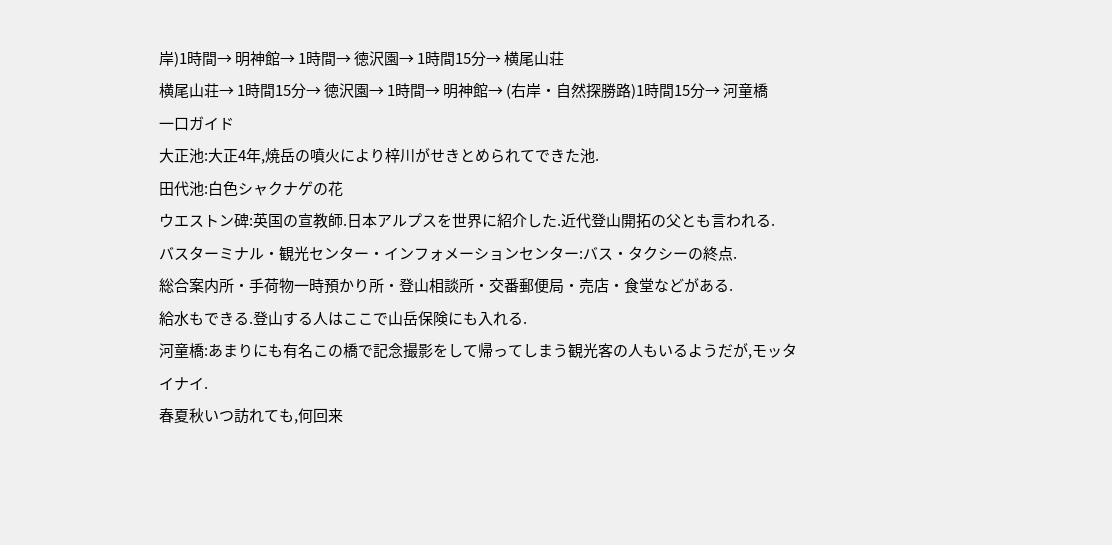岸)1時間→ 明神館→ 1時間→ 徳沢園→ 1時間15分→ 横尾山荘
横尾山荘→ 1時間15分→ 徳沢園→ 1時間→ 明神館→ (右岸・自然探勝路)1時間15分→ 河童橋
一口ガイド
大正池:大正4年,焼岳の噴火により梓川がせきとめられてできた池.
田代池:白色シャクナゲの花
ウエストン碑:英国の宣教師.日本アルプスを世界に紹介した.近代登山開拓の父とも言われる.
バスターミナル・観光センター・インフォメーションセンター:バス・タクシーの終点.
総合案内所・手荷物一時預かり所・登山相談所・交番郵便局・売店・食堂などがある.
給水もできる.登山する人はここで山岳保険にも入れる.
河童橋:あまりにも有名この橋で記念撮影をして帰ってしまう観光客の人もいるようだが,モッタイナイ.
春夏秋いつ訪れても,何回来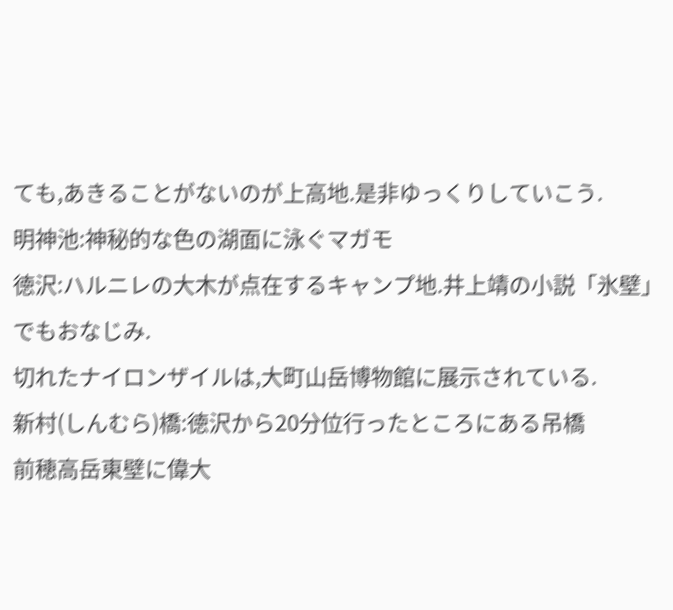ても,あきることがないのが上高地.是非ゆっくりしていこう.
明神池:神秘的な色の湖面に泳ぐマガモ
徳沢:ハルニレの大木が点在するキャンプ地.井上靖の小説「氷壁」でもおなじみ.
切れたナイロンザイルは,大町山岳博物館に展示されている.
新村(しんむら)橋:徳沢から20分位行ったところにある吊橋
前穂高岳東壁に偉大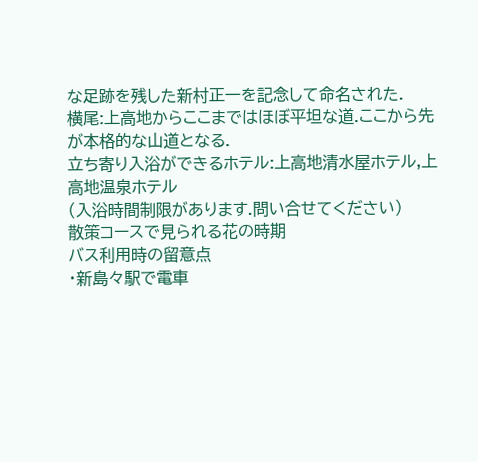な足跡を残した新村正一を記念して命名された.
横尾:上高地からここまではほぼ平坦な道.ここから先が本格的な山道となる.
立ち寄り入浴ができるホテル:上高地清水屋ホテル,上高地温泉ホテル
(入浴時間制限があります.問い合せてください)
散策コースで見られる花の時期
バス利用時の留意点
・新島々駅で電車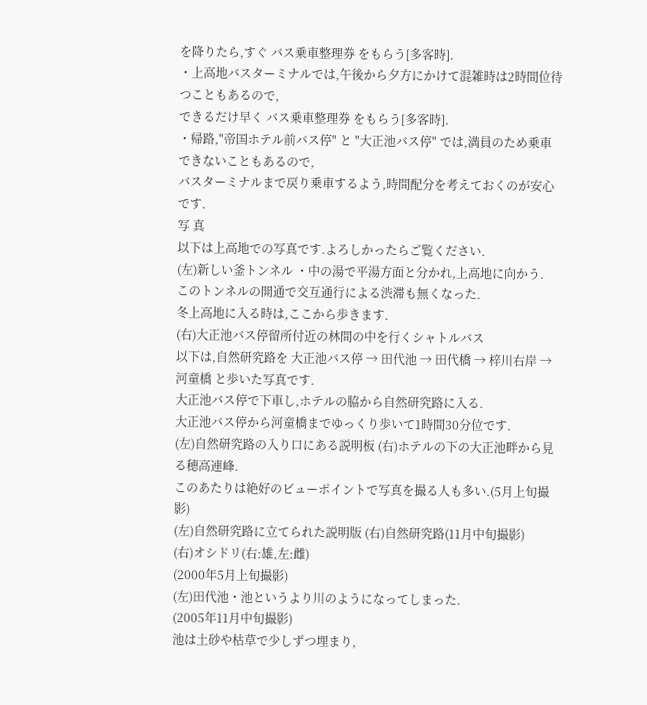を降りたら,すぐ バス乗車整理券 をもらう[多客時].
・上高地バスターミナルでは,午後から夕方にかけて混雑時は2時間位待つこともあるので,
できるだけ早く バス乗車整理券 をもらう[多客時].
・帰路,"帝国ホテル前バス停" と "大正池バス停" では,満員のため乗車できないこともあるので,
バスターミナルまで戻り乗車するよう,時間配分を考えておくのが安心です.
写 真
以下は上高地での写真です.よろしかったらご覧ください.
(左)新しい釜トンネル ・中の湯で平湯方面と分かれ,上高地に向かう.
このトンネルの開通で交互通行による渋滞も無くなった.
冬上高地に入る時は,ここから歩きます.
(右)大正池バス停留所付近の林間の中を行くシャトルバス
以下は,自然研究路を 大正池バス停 → 田代池 → 田代橋 → 梓川右岸 → 河童橋 と歩いた写真です.
大正池バス停で下車し,ホテルの脇から自然研究路に入る.
大正池バス停から河童橋までゆっくり歩いて1時間30分位です.
(左)自然研究路の入り口にある説明板 (右)ホテルの下の大正池畔から見る穂高連峰.
このあたりは絶好のビューポイントで写真を撮る人も多い.(5月上旬撮影)
(左)自然研究路に立てられた説明版 (右)自然研究路(11月中旬撮影)
(右)オシドリ(右:雄,左:雌)
(2000年5月上旬撮影)
(左)田代池・池というより川のようになってしまった.
(2005年11月中旬撮影)
池は土砂や枯草で少しずつ埋まり,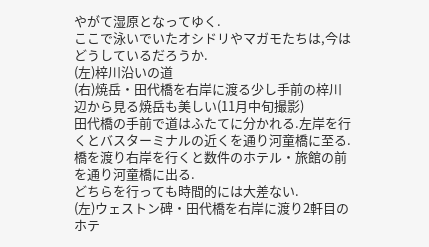やがて湿原となってゆく.
ここで泳いでいたオシドリやマガモたちは,今はどうしているだろうか.
(左)梓川沿いの道
(右)焼岳・田代橋を右岸に渡る少し手前の梓川辺から見る焼岳も美しい(11月中旬撮影)
田代橋の手前で道はふたてに分かれる.左岸を行くとバスターミナルの近くを通り河童橋に至る.
橋を渡り右岸を行くと数件のホテル・旅館の前を通り河童橋に出る.
どちらを行っても時間的には大差ない.
(左)ウェストン碑・田代橋を右岸に渡り2軒目のホテ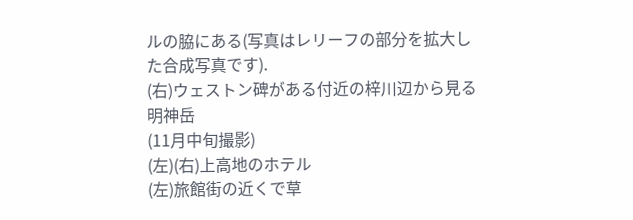ルの脇にある(写真はレリーフの部分を拡大した合成写真です).
(右)ウェストン碑がある付近の梓川辺から見る明神岳
(11月中旬撮影)
(左)(右)上高地のホテル
(左)旅館街の近くで草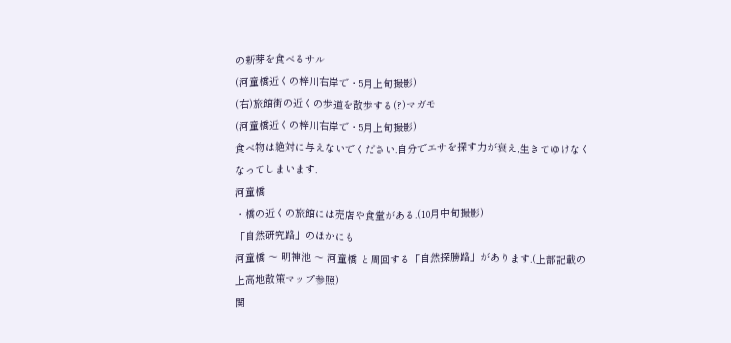の新芽を食べるサル
(河童橋近くの梓川右岸で・5月上旬撮影)
(右)旅館街の近くの歩道を散歩する(?)マガモ
(河童橋近くの梓川右岸で・5月上旬撮影)
食べ物は絶対に与えないでください.自分でエサを探す力が衰え,生きてゆけなくなってしまいます.
河童橋
・橋の近くの旅館には売店や食堂がある.(10月中旬撮影)
「自然研究路」のほかにも
河童橋 〜 明神池 〜 河童橋 と周回する「自然探勝路」があります.(上部記載の上高地散策マップ参照)
関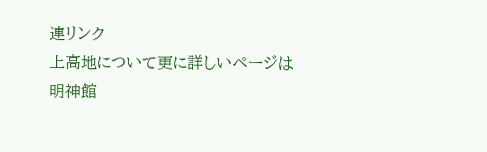連リンク
上高地について更に詳しいページは
明神館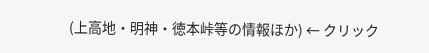(上高地・明神・徳本峠等の情報ほか) ← クリック